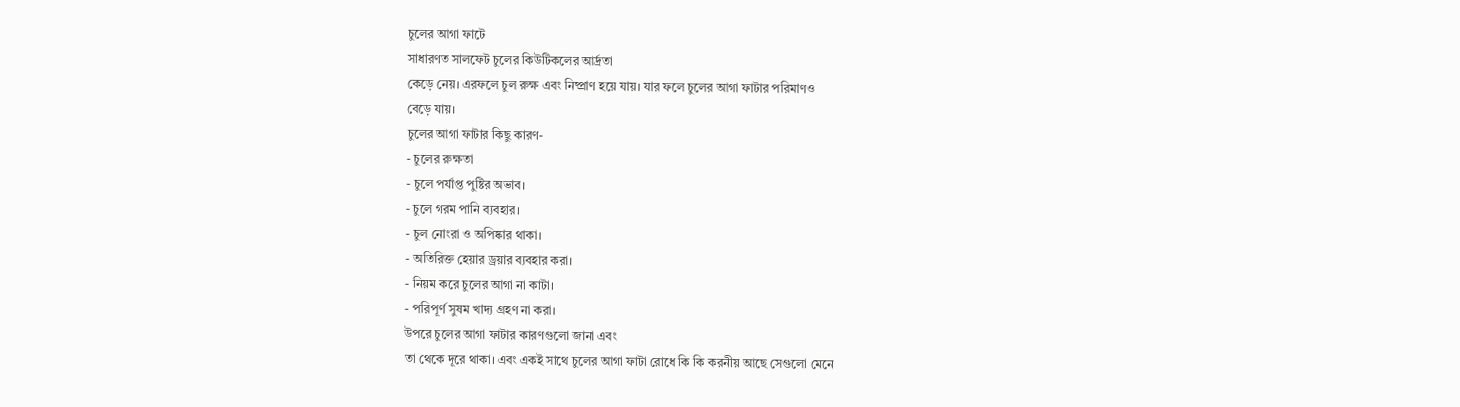চুলের আগা ফাটে
সাধারণত সালফেট চুলের কিউটিকলের আর্দ্রতা
কেড়ে নেয়। এরফলে চুল রুক্ষ এবং নিষ্প্রাণ হয়ে যায়। যার ফলে চুলের আগা ফাটার পরিমাণও
বেড়ে যায়।
চুলের আগা ফাটার কিছু কারণ-
- চুলের রুক্ষতা
- চুলে পর্যাপ্ত পুষ্টির অভাব।
- চুলে গরম পানি ব্যবহার।
- চুল নোংরা ও অপিষ্কার থাকা।
- অতিরিক্ত হেয়ার ড্রয়ার ব্যবহার করা।
- নিয়ম করে চুলের আগা না কাটা।
- পরিপূর্ণ সুষম খাদ্য গ্রহণ না করা।
উপরে চুলের আগা ফাটার কারণগুলো জানা এবং
তা থেকে দূরে থাকা। এবং একই সাথে চুলের আগা ফাটা রোধে কি কি করনীয় আছে সেগুলো মেনে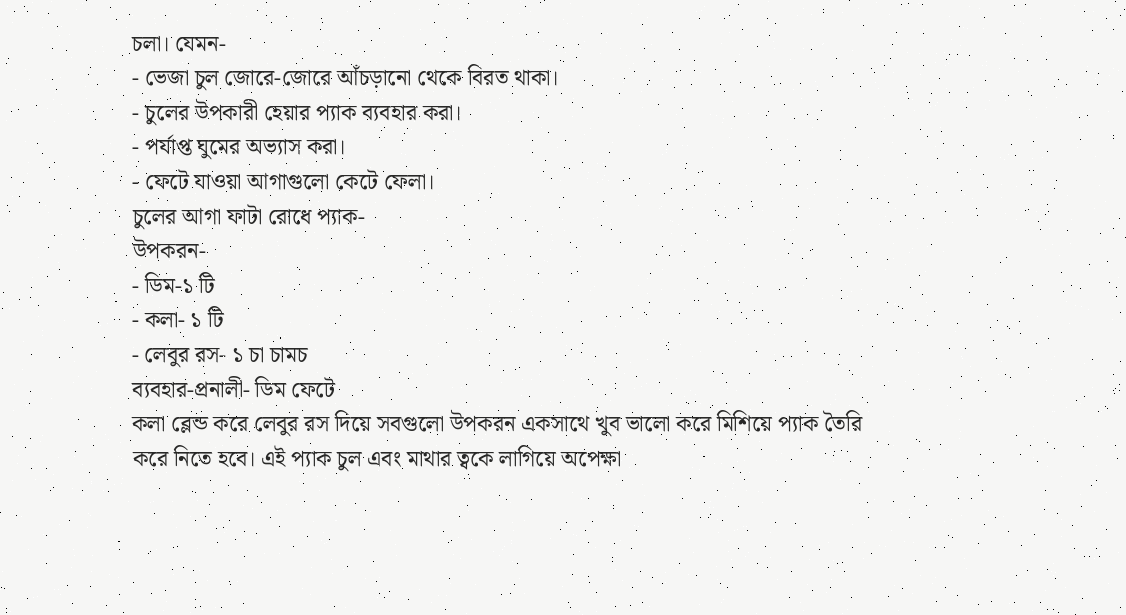চলা। যেমন-
- ভেজা চুল জোরে-জোরে আঁচড়ানো থেকে বিরত থাকা।
- চুলের উপকারী হেয়ার প্যাক ব্যবহার করা।
- পর্যাপ্ত ঘুমের অভ্যাস করা।
- ফেটে যাওয়া আগাগুলো কেটে ফেলা।
চুলের আগা ফাটা রোধে প্যাক-
উপকরন-
- ডিম-১ টি
- কলা- ১ টি
- লেবুর রস- ১ চা চামচ
ব্যবহার-প্রনালী- ডিম ফেটে
কলা ব্লেন্ড করে লেবুর রস দিয়ে সবগুলো উপকরন একসাথে খুব ভালো করে মিশিয়ে প্যাক তৈরি
করে নিতে হবে। এই প্যাক চুল এবং মাথার ত্বকে লাগিয়ে অপেক্ষা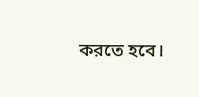করতে হবে।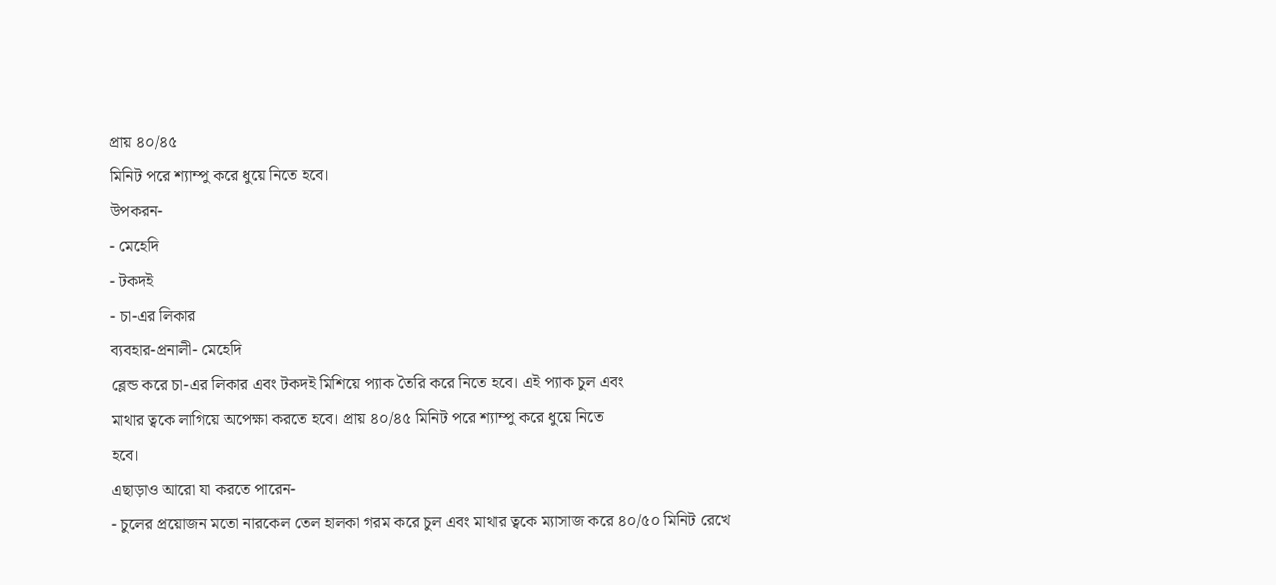প্রায় ৪০/৪৫
মিনিট পরে শ্যাম্পু করে ধুয়ে নিতে হবে।
উপকরন-
- মেহেদি
- টকদই
- চা-এর লিকার
ব্যবহার-প্রনালী- মেহেদি
ব্লেন্ড করে চা-এর লিকার এবং টকদই মিশিয়ে প্যাক তৈরি করে নিতে হবে। এই প্যাক চুল এবং
মাথার ত্বকে লাগিয়ে অপেক্ষা করতে হবে। প্রায় ৪০/৪৫ মিনিট পরে শ্যাম্পু করে ধুয়ে নিতে
হবে।
এছাড়াও আরো যা করতে পারেন-
- চুলের প্রয়োজন মতো নারকেল তেল হালকা গরম করে চুল এবং মাথার ত্বকে ম্যাসাজ করে ৪০/৫০ মিনিট রেখে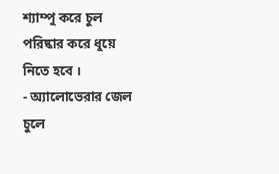শ্যাম্পু করে চুল পরিষ্কার করে ধুয়ে নিতে হবে ।
- অ্যালোভেরার জেল চুলে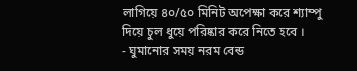লাগিয়ে ৪০/৫০ মিনিট অপেক্ষা করে শ্যাম্পু দিয়ে চুল ধুয়ে পরিষ্কার করে নিতে হবে ।
- ঘুমানোর সময় নরম বেন্ড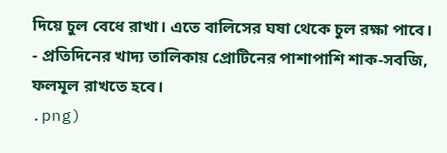দিয়ে চুল বেধে রাখা। এতে বালিসের ঘষা থেকে চুল রক্ষা পাবে।
- প্রতিদিনের খাদ্য তালিকায় প্রোটিনের পাশাপাশি শাক-সবজি, ফলমূল রাখতে হবে।
.png)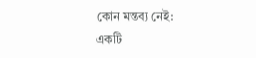কোন মন্তব্য নেই:
একটি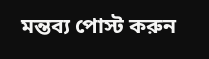মন্তব্য পোস্ট করুন